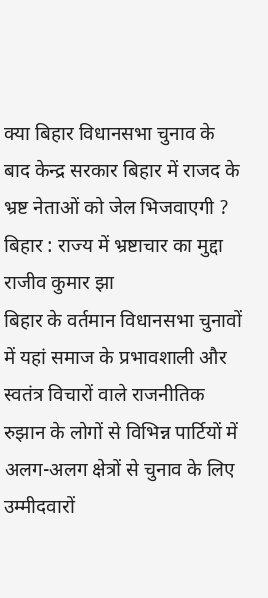क्या बिहार विधानसभा चुनाव के बाद केन्द्र सरकार बिहार में राजद के भ्रष्ट नेताओं को जेल भिजवाएगी ?
बिहार : राज्य में भ्रष्टाचार का मुद्दा
राजीव कुमार झा
बिहार के वर्तमान विधानसभा चुनावों में यहां समाज के प्रभावशाली और स्वतंत्र विचारों वाले राजनीतिक रुझान के लोगों से विभिन्न पार्टियों में अलग-अलग क्षेत्रों से चुनाव के लिए उम्मीदवारों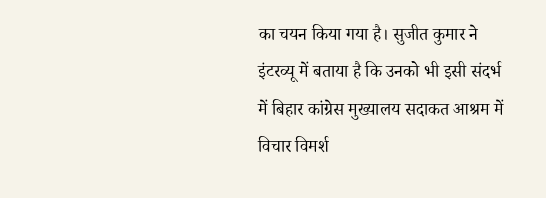का चयन किया गया है। सुजीत कुमार ने इंटरव्यू में बताया है कि उनको भी इसी संदर्भ में बिहार कांग्रेस मुख्यालय सदाकत आश्रम में विचार विमर्श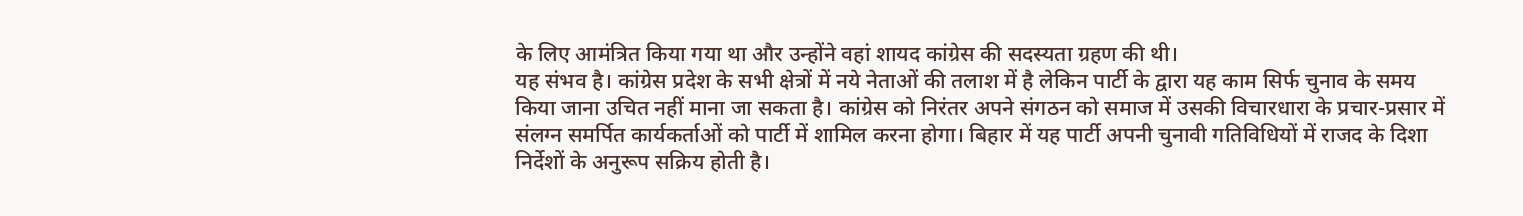के लिए आमंत्रित किया गया था और उन्होंने वहां शायद कांग्रेस की सदस्यता ग्रहण की थी।
यह संभव है। कांग्रेस प्रदेश के सभी क्षेत्रों में नये नेताओं की तलाश में है लेकिन पार्टी के द्वारा यह काम सिर्फ चुनाव के समय किया जाना उचित नहीं माना जा सकता है। कांग्रेस को निरंतर अपने संगठन को समाज में उसकी विचारधारा के प्रचार-प्रसार में संलग्न समर्पित कार्यकर्ताओं को पार्टी में शामिल करना होगा। बिहार में यह पार्टी अपनी चुनावी गतिविधियों में राजद के दिशा निर्देशों के अनुरूप सक्रिय होती है।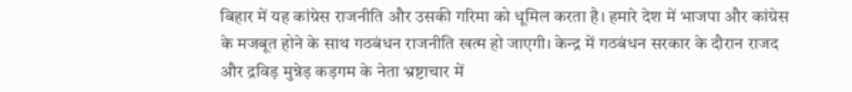बिहार में यह कांग्रेस राजनीति और उसकी गरिमा को धूमिल करता है। हमारे देश में भाजपा और कांग्रेस के मजबूत होने के साथ गठबंधन राजनीति खत्म हो जाएगी। केन्द्र में गठबंधन सरकार के दौरान राजद और द्रविड़ मुन्नेड़ कड़गम के नेता भ्रष्टाचार में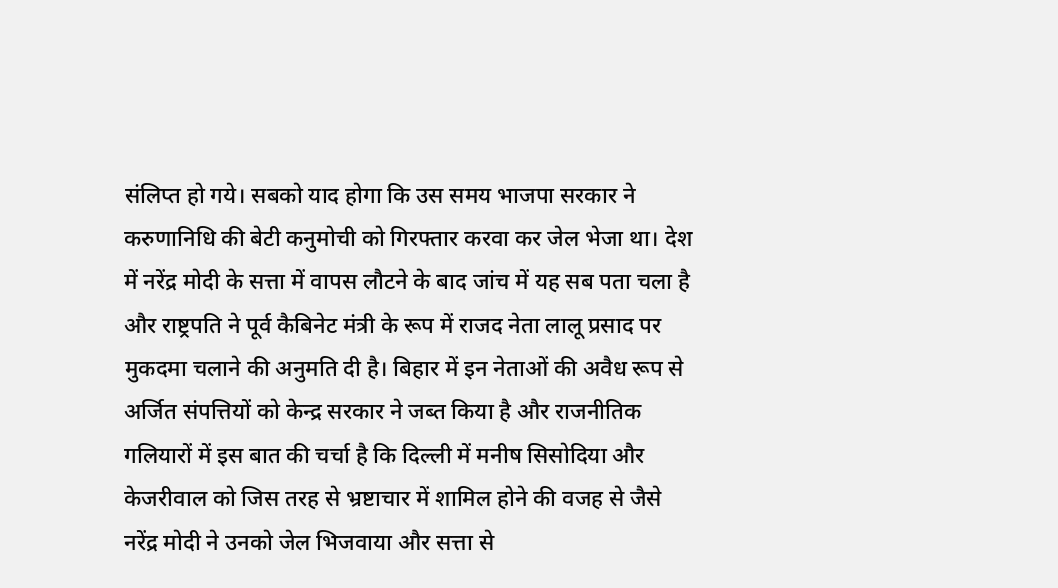संलिप्त हो गये। सबको याद होगा कि उस समय भाजपा सरकार ने करुणानिधि की बेटी कनुमोची को गिरफ्तार करवा कर जेल भेजा था। देश में नरेंद्र मोदी के सत्ता में वापस लौटने के बाद जांच में यह सब पता चला है और राष्ट्रपति ने पूर्व कैबिनेट मंत्री के रूप में राजद नेता लालू प्रसाद पर मुकदमा चलाने की अनुमति दी है। बिहार में इन नेताओं की अवैध रूप से अर्जित संपत्तियों को केन्द्र सरकार ने जब्त किया है और राजनीतिक गलियारों में इस बात की चर्चा है कि दिल्ली में मनीष सिसोदिया और केजरीवाल को जिस तरह से भ्रष्टाचार में शामिल होने की वजह से जैसे नरेंद्र मोदी ने उनको जेल भिजवाया और सत्ता से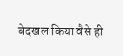बेदखल किया वैसे ही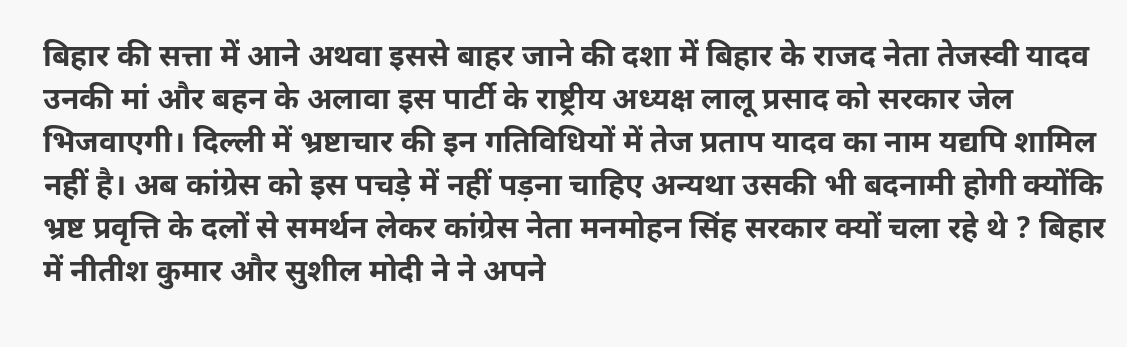बिहार की सत्ता में आने अथवा इससे बाहर जाने की दशा में बिहार के राजद नेता तेजस्वी यादव उनकी मां और बहन के अलावा इस पार्टी के राष्ट्रीय अध्यक्ष लालू प्रसाद को सरकार जेल भिजवाएगी। दिल्ली में भ्रष्टाचार की इन गतिविधियों में तेज प्रताप यादव का नाम यद्यपि शामिल नहीं है। अब कांग्रेस को इस पचड़े में नहीं पड़ना चाहिए अन्यथा उसकी भी बदनामी होगी क्योंकि भ्रष्ट प्रवृत्ति के दलों से समर्थन लेकर कांग्रेस नेता मनमोहन सिंह सरकार क्यों चला रहे थे ? बिहार में नीतीश कुमार और सुशील मोदी ने ने अपने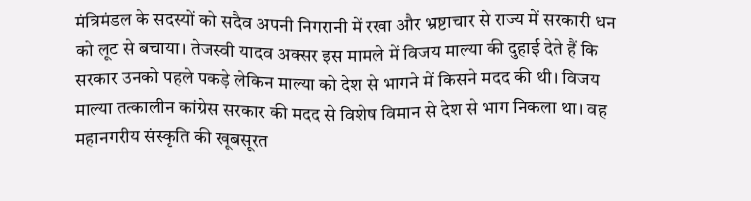मंत्रिमंडल के सदस्यों को सदैव अपनी निगरानी में रखा और भ्रष्टाचार से राज्य में सरकारी धन को लूट से बचाया। तेजस्वी यादव अक्सर इस मामले में विजय माल्या की दुहाई देते हैं कि सरकार उनको पहले पकड़े लेकिन माल्या को देश से भागने में किसने मदद की थी। विजय माल्या तत्कालीन कांग्रेस सरकार की मदद से विशेष विमान से देश से भाग निकला था। वह महानगरीय संस्कृति की खूबसूरत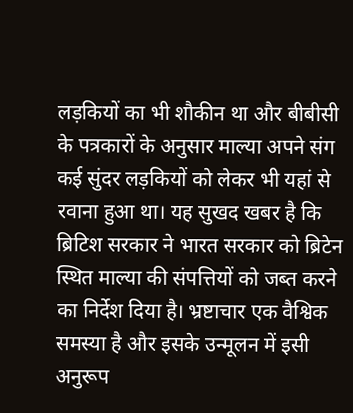लड़कियों का भी शौकीन था और बीबीसी के पत्रकारों के अनुसार माल्या अपने संग कई सुंदर लड़कियों को लेकर भी यहां से रवाना हुआ था। यह सुखद खबर है कि ब्रिटिश सरकार ने भारत सरकार को ब्रिटेन स्थित माल्या की संपत्तियों को जब्त करने का निर्देश दिया है। भ्रष्टाचार एक वैश्विक समस्या है और इसके उन्मूलन में इसी अनुरूप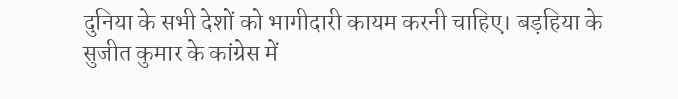दुनिया के सभी देशों को भागीदारी कायम करनी चाहिए। बड़हिया के सुजीत कुमार के कांग्रेस में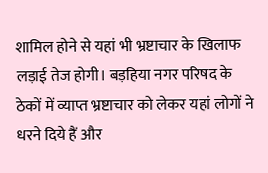शामिल होने से यहां भी भ्रष्टाचार के खिलाफ लड़ाई तेज होगी। बड़हिया नगर परिषद के ठेकों में व्याप्त भ्रष्टाचार को लेकर यहां लोगों ने धरने दिये हैं और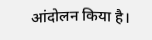आंदोलन किया है।